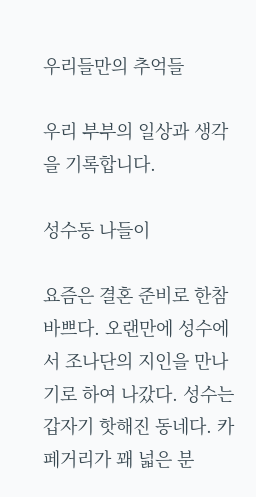우리들만의 추억들

우리 부부의 일상과 생각을 기록합니다.

성수동 나들이

요즘은 결혼 준비로 한참 바쁘다. 오랜만에 성수에서 조나단의 지인을 만나기로 하여 나갔다. 성수는 갑자기 핫해진 동네다. 카페거리가 꽤 넓은 분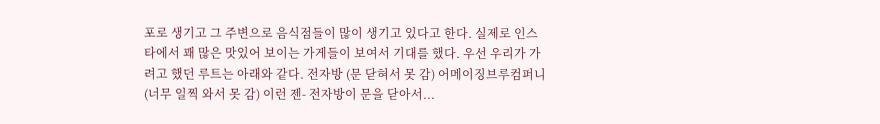포로 생기고 그 주변으로 음식점들이 많이 생기고 있다고 한다. 실제로 인스타에서 꽤 많은 맛있어 보이는 가게들이 보여서 기대를 했다. 우선 우리가 가려고 했던 루트는 아래와 같다. 전자방 (문 닫혀서 못 감) 어메이징브루컴퍼니(너무 일찍 와서 못 감) 이런 젠- 전자방이 문을 닫아서...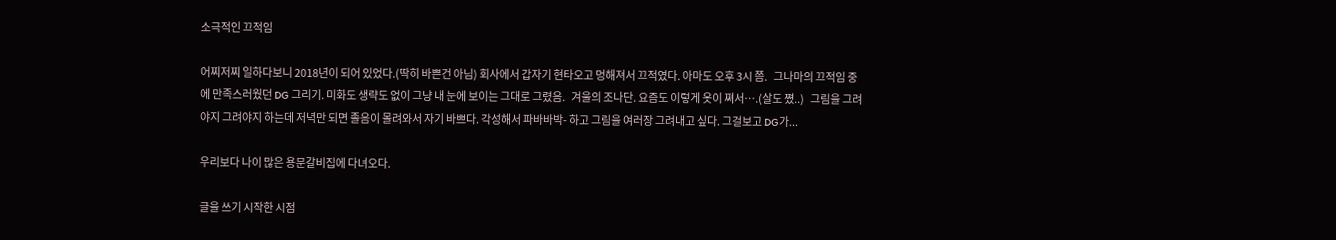소극적인 끄적임

어찌저찌 일하다보니 2018년이 되어 있었다.(딱히 바쁜건 아님) 회사에서 갑자기 현타오고 멍해져서 끄적였다. 아마도 오후 3시 쯤.   그나마의 끄적임 중에 만족스러웠던 DG 그리기. 미화도 생략도 없이 그냥 내 눈에 보이는 그대로 그렸음.   겨울의 조나단. 요즘도 이렇게 옷이 쪄서….(살도 쪘..)   그림을 그려야지 그려야지 하는데 저녁만 되면 졸음이 몰려와서 자기 바쁘다. 각성해서 파바바박- 하고 그림을 여러장 그려내고 싶다. 그걸보고 DG가...

우리보다 나이 많은 용문갈비집에 다녀오다.

글을 쓰기 시작한 시점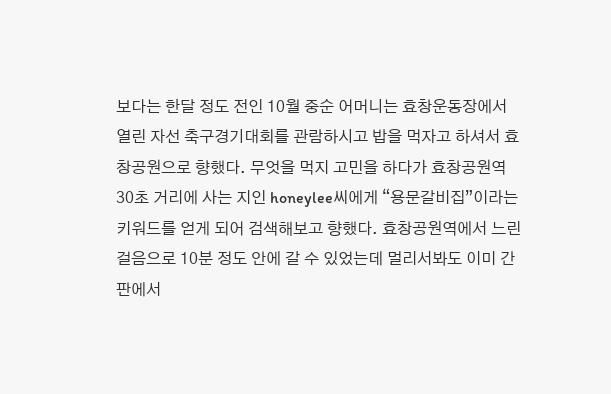보다는 한달 정도 전인 10월 중순 어머니는 효창운동장에서 열린 자선 축구경기대회를 관람하시고 밥을 먹자고 하셔서 효창공원으로 향했다. 무엇을 먹지 고민을 하다가 효창공원역 30초 거리에 사는 지인 honeylee씨에게 “용문갈비집”이라는 키워드를 얻게 되어 검색해보고 향했다. 효창공원역에서 느린 걸음으로 10분 정도 안에 갈 수 있었는데 멀리서봐도 이미 간판에서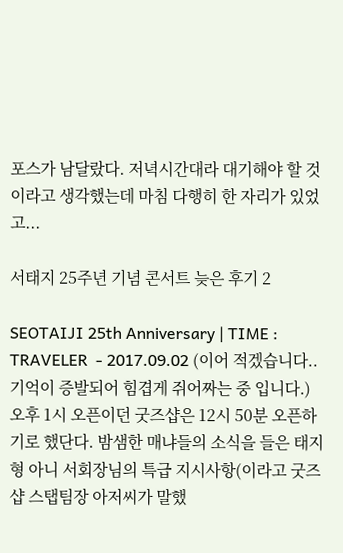포스가 남달랐다. 저녁시간대라 대기해야 할 것이라고 생각했는데 마침 다행히 한 자리가 있었고...

서태지 25주년 기념 콘서트 늦은 후기 2

SEOTAIJI 25th Anniversary | TIME : TRAVELER  - 2017.09.02 (이어 적겠습니다..기억이 증발되어 힘겹게 쥐어짜는 중 입니다.) 오후 1시 오픈이던 굿즈샵은 12시 50분 오픈하기로 했단다. 밤샘한 매냐들의 소식을 들은 태지형 아니 서회장님의 특급 지시사항(이라고 굿즈샵 스탭팀장 아저씨가 말했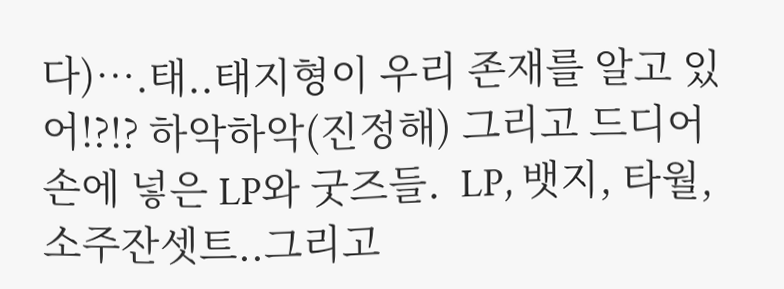다)….태..태지형이 우리 존재를 알고 있어!?!? 하악하악(진정해) 그리고 드디어 손에 넣은 LP와 굿즈들.  LP, 뱃지, 타월,  소주잔셋트..그리고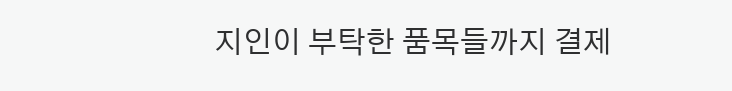지인이 부탁한 품목들까지 결제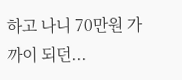하고 나니 70만원 가까이 되던...